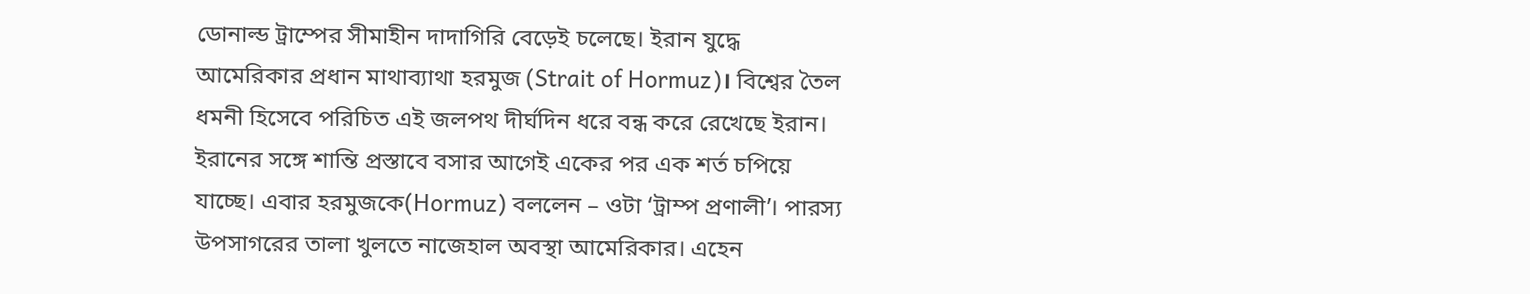ডোনাল্ড ট্রাম্পের সীমাহীন দাদাগিরি বেড়েই চলেছে। ইরান যুদ্ধে আমেরিকার প্রধান মাথাব্যাথা হরমুজ (Strait of Hormuz)। বিশ্বের তৈল ধমনী হিসেবে পরিচিত এই জলপথ দীর্ঘদিন ধরে বন্ধ করে রেখেছে ইরান। ইরানের সঙ্গে শান্তি প্রস্তাবে বসার আগেই একের পর এক শর্ত চপিয়ে যাচ্ছে। এবার হরমুজকে(Hormuz) বললেন – ওটা ‘ট্রাম্প প্রণালী’। পারস্য উপসাগরের তালা খুলতে নাজেহাল অবস্থা আমেরিকার। এহেন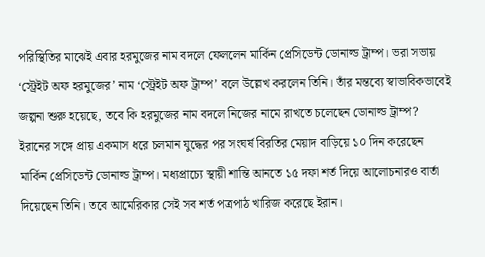পরিস্থিতির মাঝেই এবার হরমুজের নাম বদলে ফেললেন মার্কিন প্রেসিডেন্ট ডোনাল্ড ট্রাম্প। ভরা সভায় ‘স্ট্রেইট অফ হরমুজের’ নাম ‘স্ট্রেইট অফ ট্রাম্প’ বলে উল্লেখ করলেন তিনি। তাঁর মন্তব্যে স্বাভাবিকভাবেই জল্পনা শুরু হয়েছে, তবে কি হরমুজের নাম বদলে নিজের নামে রাখতে চলেছেন ডোনাল্ড ট্রাম্প? ইরানের সঙ্গে প্রায় একমাস ধরে চলমান যুদ্ধের পর সংঘর্ষ বিরতির মেয়াদ বাড়িয়ে ১০ দিন করেছেন মার্কিন প্রেসিডেন্ট ডোনাল্ড ট্রাম্প। মধ্যপ্রাচ্যে স্থায়ী শান্তি আনতে ১৫ দফা শর্ত দিয়ে আলোচনারও বার্তা দিয়েছেন তিনি। তবে আমেরিকার সেই সব শর্ত পত্রপাঠ খারিজ করেছে ইরান।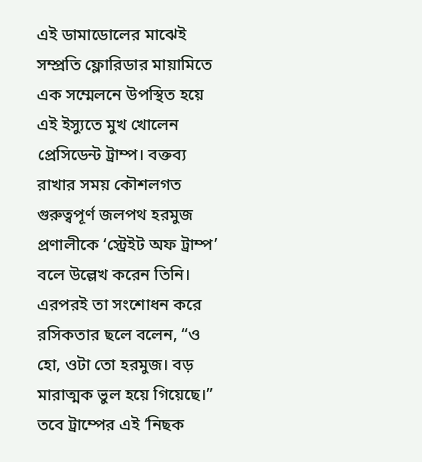এই ডামাডোলের মাঝেই সম্প্রতি ফ্লোরিডার মায়ামিতে এক সম্মেলনে উপস্থিত হয়ে এই ইস্যুতে মুখ খোলেন প্রেসিডেন্ট ট্রাম্প। বক্তব্য রাখার সময় কৌশলগত গুরুত্বপূর্ণ জলপথ হরমুজ প্রণালীকে ‘স্ট্রেইট অফ ট্রাম্প’ বলে উল্লেখ করেন তিনি। এরপরই তা সংশোধন করে রসিকতার ছলে বলেন, “ও হো, ওটা তো হরমুজ। বড় মারাত্মক ভুল হয়ে গিয়েছে।” তবে ট্রাম্পের এই ‘নিছক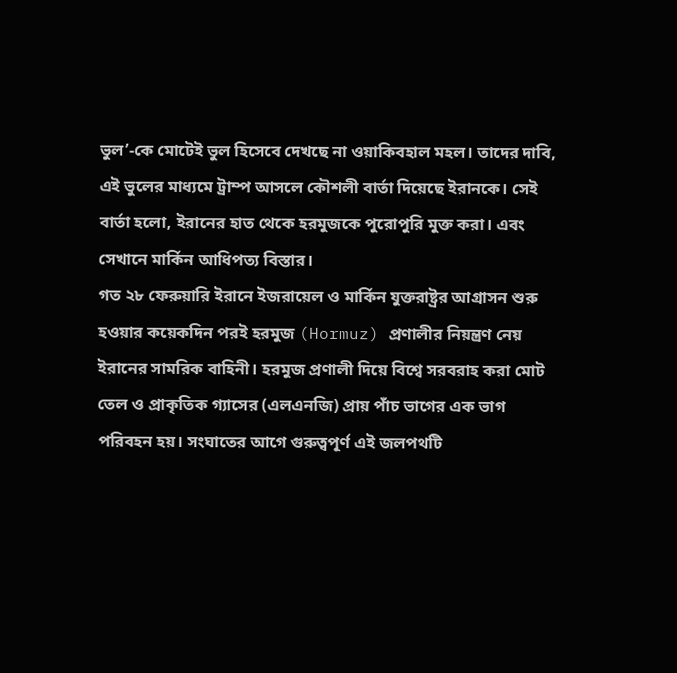ভুল’-কে মোটেই ভুল হিসেবে দেখছে না ওয়াকিবহাল মহল। তাদের দাবি, এই ভুলের মাধ্যমে ট্রাম্প আসলে কৌশলী বার্তা দিয়েছে ইরানকে। সেই বার্তা হলো, ইরানের হাত থেকে হরমুজকে পুরোপুরি মুক্ত করা। এবং সেখানে মার্কিন আধিপত্য বিস্তার।
গত ২৮ ফেরুয়ারি ইরানে ইজরায়েল ও মার্কিন যুক্তরাষ্ট্রর আগ্রাসন শুরু হওয়ার কয়েকদিন পরই হরমুজ (Hormuz) প্রণালীর নিয়ন্ত্রণ নেয় ইরানের সামরিক বাহিনী। হরমুজ প্রণালী দিয়ে বিশ্বে সরবরাহ করা মোট তেল ও প্রাকৃতিক গ্যাসের (এলএনজি) প্রায় পাঁচ ভাগের এক ভাগ পরিবহন হয়। সংঘাতের আগে গুরুত্বপূর্ণ এই জলপথটি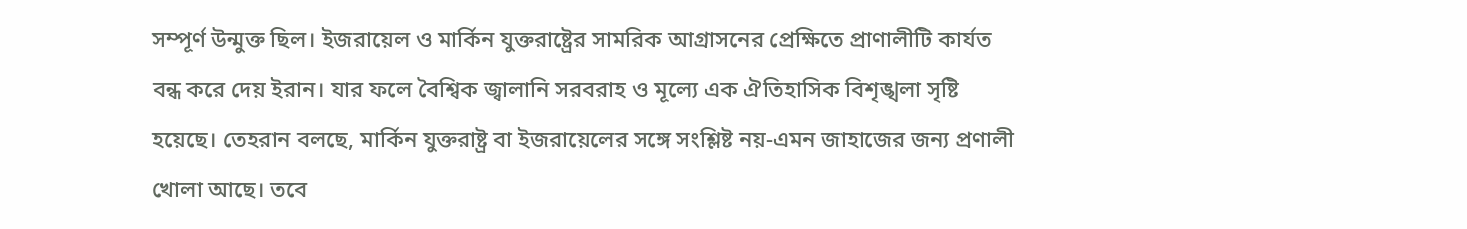সম্পূর্ণ উন্মুক্ত ছিল। ইজরায়েল ও মার্কিন যুক্তরাষ্ট্রের সামরিক আগ্রাসনের প্রেক্ষিতে প্রাণালীটি কার্যত বন্ধ করে দেয় ইরান। যার ফলে বৈশ্বিক জ্বালানি সরবরাহ ও মূল্যে এক ঐতিহাসিক বিশৃঙ্খলা সৃষ্টি হয়েছে। তেহরান বলছে, মার্কিন যুক্তরাষ্ট্র বা ইজরায়েলের সঙ্গে সংশ্লিষ্ট নয়-এমন জাহাজের জন্য প্রণালী খোলা আছে। তবে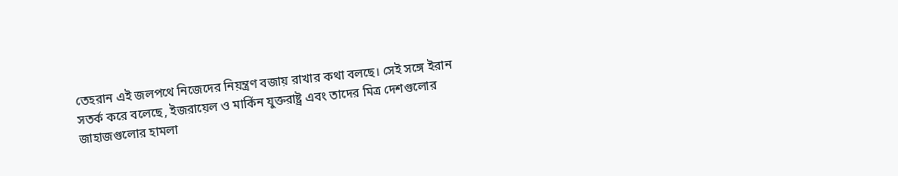তেহরান এই জলপথে নিজেদের নিয়ন্ত্রণ বজায় রাখার কথা বলছে। সেই সঙ্গে ইরান সতর্ক করে বলেছে, ইজরায়েল ও মার্কিন যুক্তরাষ্ট্র এবং তাদের মিত্র দেশগুলোর জাহাজগুলোর হামলা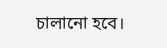চালানো হবে।